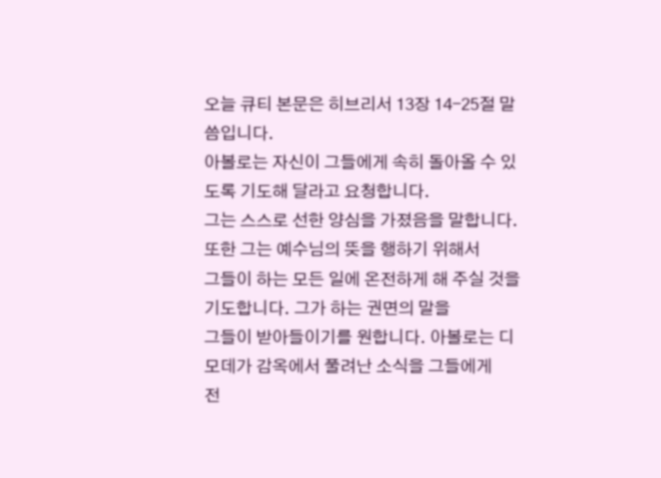오늘 큐티 본문은 히브리서 13장 14-25절 말씀입니다.
아볼로는 자신이 그들에게 속히 돌아올 수 있도록 기도해 달라고 요청합니다.
그는 스스로 선한 양심을 가졌음을 말합니다. 또한 그는 예수님의 뜻을 행하기 위해서
그들이 하는 모든 일에 온전하게 해 주실 것을 기도합니다. 그가 하는 권면의 말을
그들이 받아들이기를 원합니다. 아볼로는 디모데가 감옥에서 풀려난 소식을 그들에게
전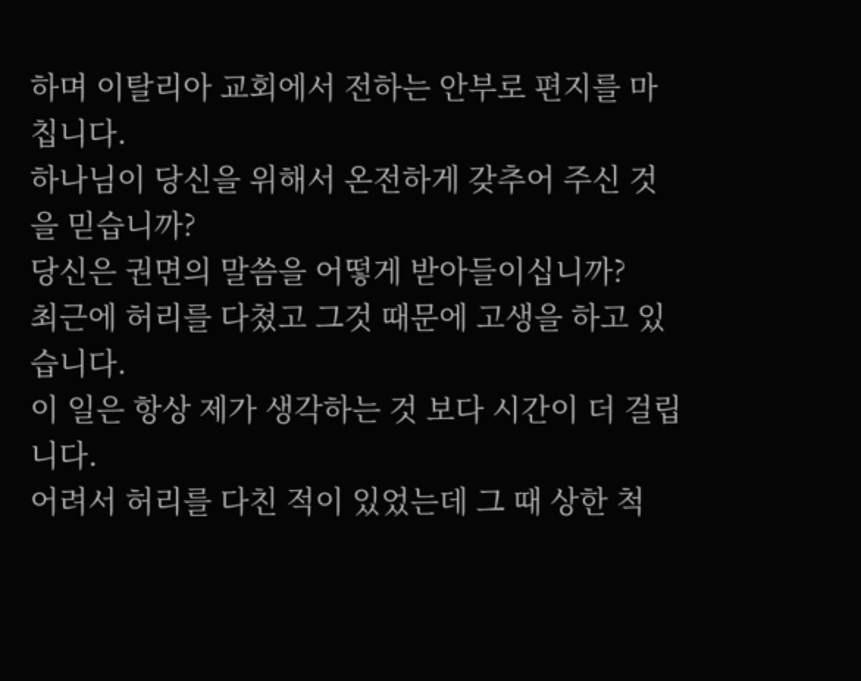하며 이탈리아 교회에서 전하는 안부로 편지를 마칩니다.
하나님이 당신을 위해서 온전하게 갖추어 주신 것을 믿습니까?
당신은 권면의 말씀을 어떻게 받아들이십니까?
최근에 허리를 다쳤고 그것 때문에 고생을 하고 있습니다.
이 일은 항상 제가 생각하는 것 보다 시간이 더 걸립니다.
어려서 허리를 다친 적이 있었는데 그 때 상한 척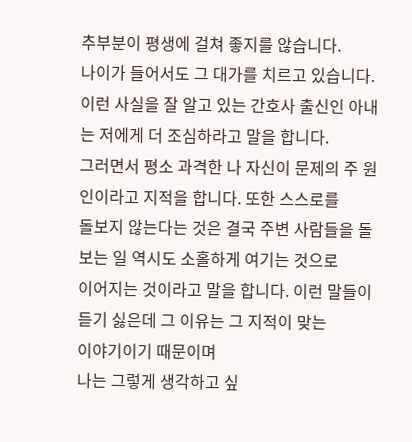추부분이 평생에 걸쳐 좋지를 않습니다.
나이가 들어서도 그 대가를 치르고 있습니다.
이런 사실을 잘 알고 있는 간호사 출신인 아내는 저에게 더 조심하라고 말을 합니다.
그러면서 평소 과격한 나 자신이 문제의 주 원인이라고 지적을 합니다. 또한 스스로를
돌보지 않는다는 것은 결국 주변 사람들을 돌보는 일 역시도 소홀하게 여기는 것으로
이어지는 것이라고 말을 합니다. 이런 말들이 듣기 싫은데 그 이유는 그 지적이 맞는
이야기이기 때문이며
나는 그렇게 생각하고 싶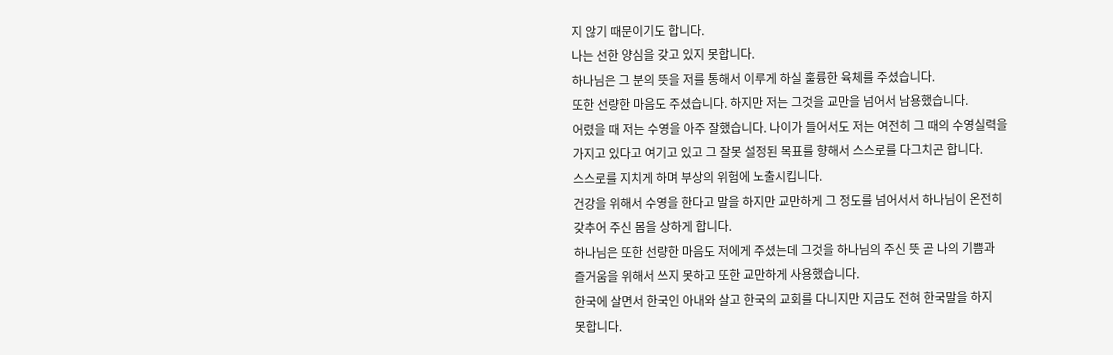지 않기 때문이기도 합니다.
나는 선한 양심을 갖고 있지 못합니다.
하나님은 그 분의 뜻을 저를 통해서 이루게 하실 훌륭한 육체를 주셨습니다.
또한 선량한 마음도 주셨습니다. 하지만 저는 그것을 교만을 넘어서 남용했습니다.
어렸을 때 저는 수영을 아주 잘했습니다. 나이가 들어서도 저는 여전히 그 때의 수영실력을
가지고 있다고 여기고 있고 그 잘못 설정된 목표를 향해서 스스로를 다그치곤 합니다.
스스로를 지치게 하며 부상의 위험에 노출시킵니다.
건강을 위해서 수영을 한다고 말을 하지만 교만하게 그 정도를 넘어서서 하나님이 온전히
갖추어 주신 몸을 상하게 합니다.
하나님은 또한 선량한 마음도 저에게 주셨는데 그것을 하나님의 주신 뜻 곧 나의 기쁨과
즐거움을 위해서 쓰지 못하고 또한 교만하게 사용했습니다.
한국에 살면서 한국인 아내와 살고 한국의 교회를 다니지만 지금도 전혀 한국말을 하지
못합니다.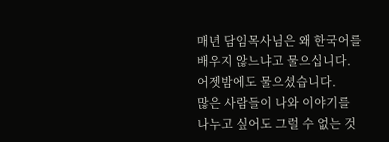매년 담임목사님은 왜 한국어를 배우지 않느냐고 물으십니다.
어젯밤에도 물으셨습니다.
많은 사람들이 나와 이야기를 나누고 싶어도 그럴 수 없는 것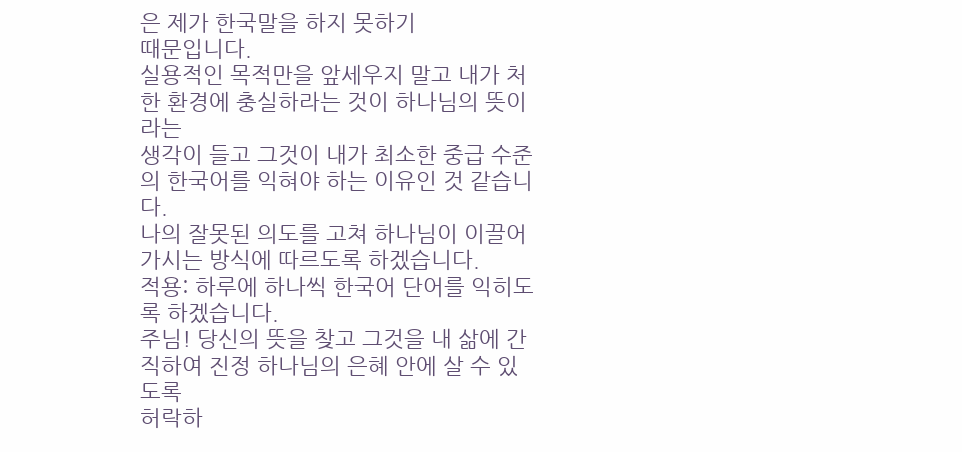은 제가 한국말을 하지 못하기
때문입니다.
실용적인 목적만을 앞세우지 말고 내가 처한 환경에 충실하라는 것이 하나님의 뜻이라는
생각이 들고 그것이 내가 최소한 중급 수준의 한국어를 익혀야 하는 이유인 것 같습니다.
나의 잘못된 의도를 고쳐 하나님이 이끌어 가시는 방식에 따르도록 하겠습니다.
적용: 하루에 하나씩 한국어 단어를 익히도록 하겠습니다.
주님! 당신의 뜻을 찾고 그것을 내 삶에 간직하여 진정 하나님의 은혜 안에 살 수 있도록
허락하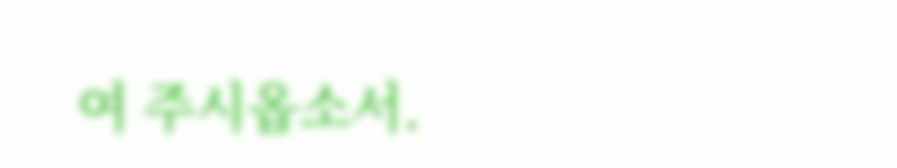여 주시옵소서.